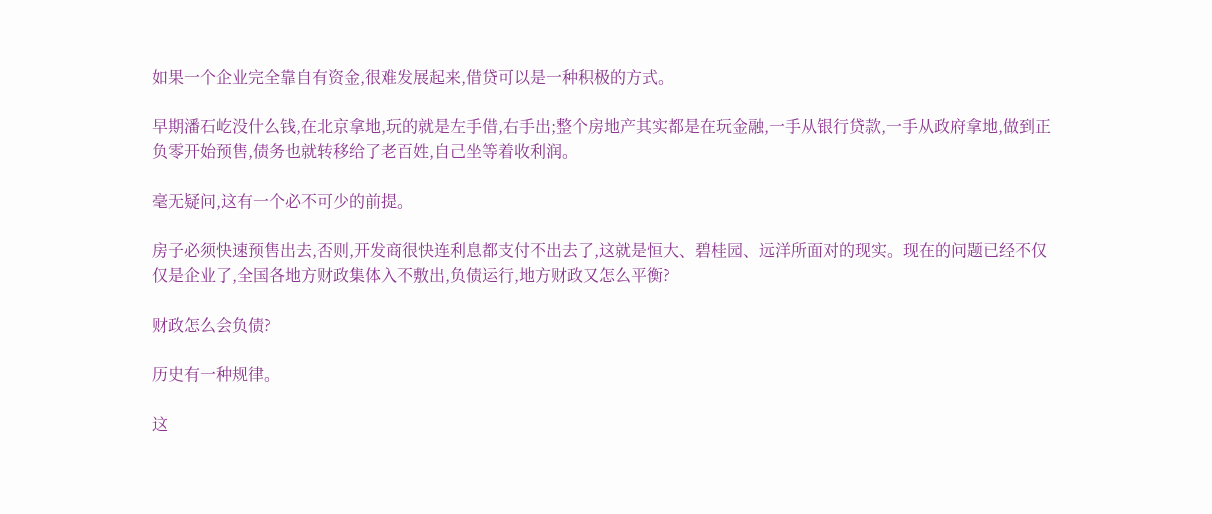如果一个企业完全靠自有资金,很难发展起来,借贷可以是一种积极的方式。

早期潘石屹没什么钱,在北京拿地,玩的就是左手借,右手出;整个房地产其实都是在玩金融,一手从银行贷款,一手从政府拿地,做到正负零开始预售,债务也就转移给了老百姓,自己坐等着收利润。

毫无疑问,这有一个必不可少的前提。

房子必须快速预售出去,否则,开发商很快连利息都支付不出去了,这就是恒大、碧桂园、远洋所面对的现实。现在的问题已经不仅仅是企业了,全国各地方财政集体入不敷出,负债运行,地方财政又怎么平衡?

财政怎么会负债?

历史有一种规律。

这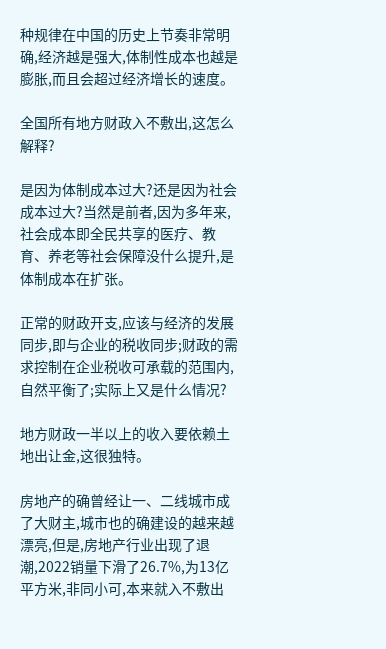种规律在中国的历史上节奏非常明确,经济越是强大,体制性成本也越是膨胀,而且会超过经济增长的速度。

全国所有地方财政入不敷出,这怎么解释?

是因为体制成本过大?还是因为社会成本过大?当然是前者,因为多年来,社会成本即全民共享的医疗、教育、养老等社会保障没什么提升,是体制成本在扩张。

正常的财政开支,应该与经济的发展同步,即与企业的税收同步;财政的需求控制在企业税收可承载的范围内,自然平衡了;实际上又是什么情况?

地方财政一半以上的收入要依赖土地出让金,这很独特。

房地产的确曾经让一、二线城市成了大财主,城市也的确建设的越来越漂亮,但是,房地产行业出现了退潮,2022销量下滑了26.7%,为13亿平方米,非同小可,本来就入不敷出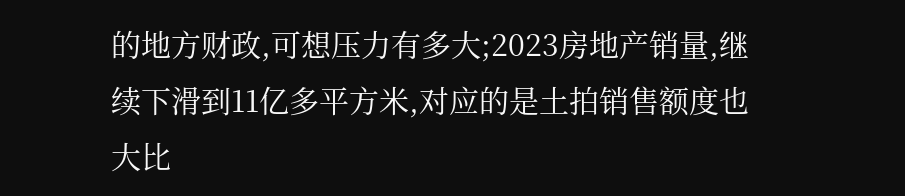的地方财政,可想压力有多大;2023房地产销量,继续下滑到11亿多平方米,对应的是土拍销售额度也大比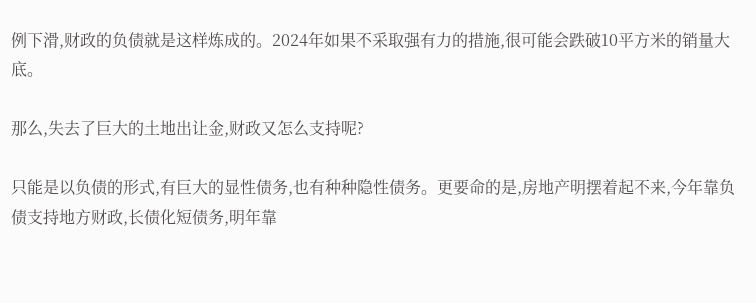例下滑,财政的负债就是这样炼成的。2024年如果不采取强有力的措施,很可能会跌破10平方米的销量大底。

那么,失去了巨大的土地出让金,财政又怎么支持呢?

只能是以负债的形式,有巨大的显性债务,也有种种隐性债务。更要命的是,房地产明摆着起不来,今年靠负债支持地方财政,长债化短债务,明年靠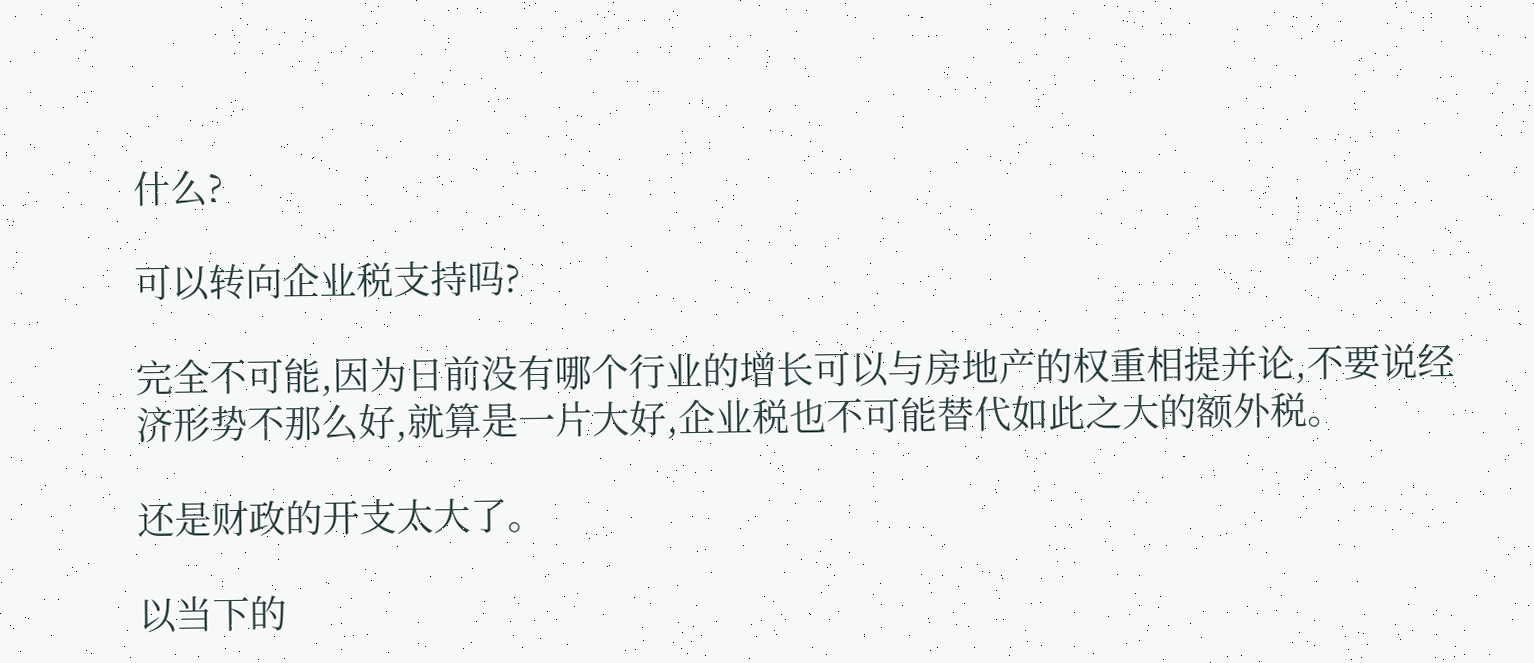什么?

可以转向企业税支持吗?

完全不可能,因为日前没有哪个行业的增长可以与房地产的权重相提并论,不要说经济形势不那么好,就算是一片大好,企业税也不可能替代如此之大的额外税。

还是财政的开支太大了。

以当下的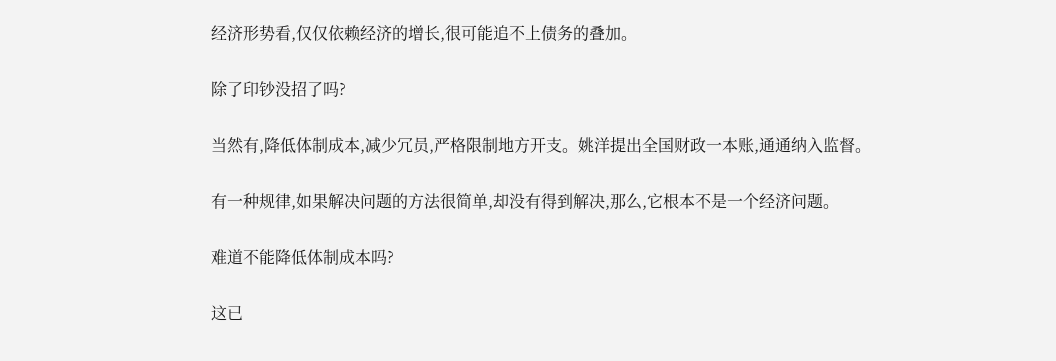经济形势看,仅仅依赖经济的增长,很可能追不上债务的叠加。

除了印钞没招了吗?

当然有,降低体制成本,减少冗员,严格限制地方开支。姚洋提出全国财政一本账,通通纳入监督。

有一种规律,如果解决问题的方法很简单,却没有得到解决,那么,它根本不是一个经济问题。

难道不能降低体制成本吗?

这已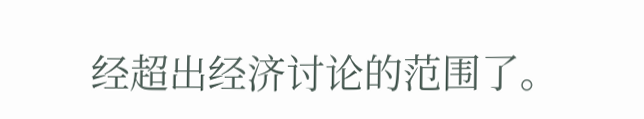经超出经济讨论的范围了。